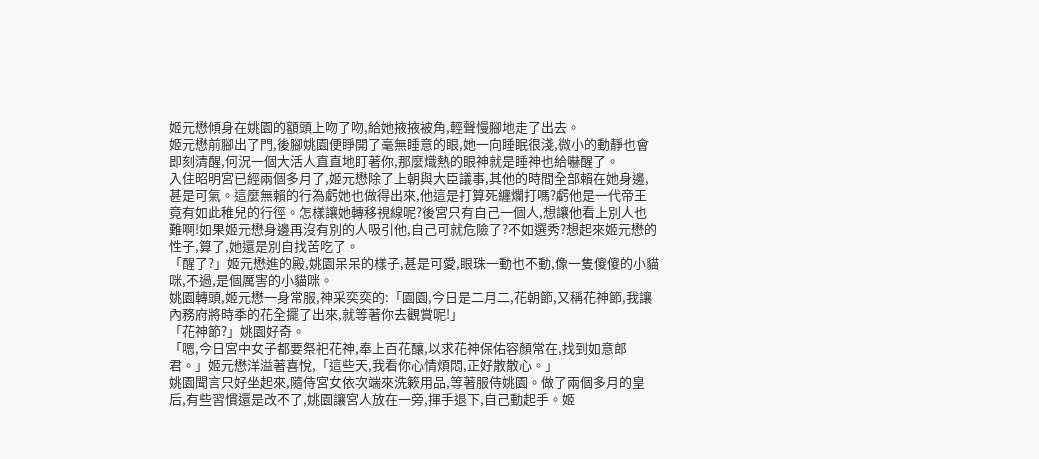姬元懋傾身在姚園的額頭上吻了吻,給她掖掖被角,輕聲慢腳地走了出去。
姬元懋前腳出了門,後腳姚園便睜開了毫無睡意的眼,她一向睡眠很淺,微小的動靜也會即刻清醒,何況一個大活人直直地盯著你,那麼熾熱的眼神就是睡神也給嚇醒了。
入住昭明宮已經兩個多月了,姬元懋除了上朝與大臣議事,其他的時間全部賴在她身邊,甚是可氣。這麼無賴的行為虧她也做得出來,他這是打算死纏爛打嗎?虧他是一代帝王竟有如此稚兒的行徑。怎樣讓她轉移視線呢?後宮只有自己一個人,想讓他看上別人也難啊!如果姬元懋身邊再沒有別的人吸引他,自己可就危險了?不如選秀?想起來姬元懋的性子,算了,她還是別自找苦吃了。
「醒了?」姬元懋進的殿,姚園呆呆的樣子,甚是可愛,眼珠一動也不動,像一隻傻傻的小貓咪,不過,是個厲害的小貓咪。
姚園轉頭,姬元懋一身常服,神采奕奕的:「園園,今日是二月二,花朝節,又稱花神節,我讓內務府將時季的花全擺了出來,就等著你去觀賞呢!」
「花神節?」姚園好奇。
「嗯,今日宮中女子都要祭祀花神,奉上百花釀,以求花神保佑容顏常在,找到如意郎君。」姬元懋洋溢著喜悅,「這些天,我看你心情煩悶,正好散散心。」
姚園聞言只好坐起來,隨侍宮女依次端來洗簌用品,等著服侍姚園。做了兩個多月的皇后,有些習慣還是改不了,姚園讓宮人放在一旁,揮手退下,自己動起手。姬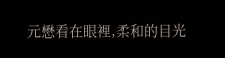元懋看在眼裡,柔和的目光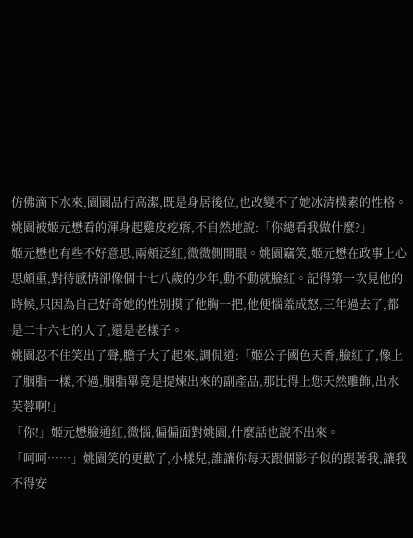仿佛滴下水來,園園品行高潔,既是身居後位,也改變不了她冰清樸素的性格。
姚園被姬元懋看的渾身起雞皮疙瘩,不自然地說:「你總看我做什麼?」
姬元懋也有些不好意思,兩頰泛紅,微微側開眼。姚園竊笑,姬元懋在政事上心思頗重,對待感情卻像個十七八歲的少年,動不動就臉紅。記得第一次見他的時候,只因為自己好奇她的性別摸了他胸一把,他便惱羞成怒,三年過去了,都是二十六七的人了,還是老樣子。
姚園忍不住笑出了聲,膽子大了起來,調侃道:「姬公子國色天香,臉紅了,像上了胭脂一樣,不過,胭脂畢竟是提煉出來的副產品,那比得上您天然雕飾,出水芙蓉啊!」
「你!」姬元懋臉通紅,微惱,偏偏面對姚園,什麼話也說不出來。
「呵呵……」姚園笑的更歡了,小樣兒,誰讓你每天跟個影子似的跟著我,讓我不得安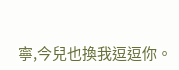寧,今兒也換我逗逗你。